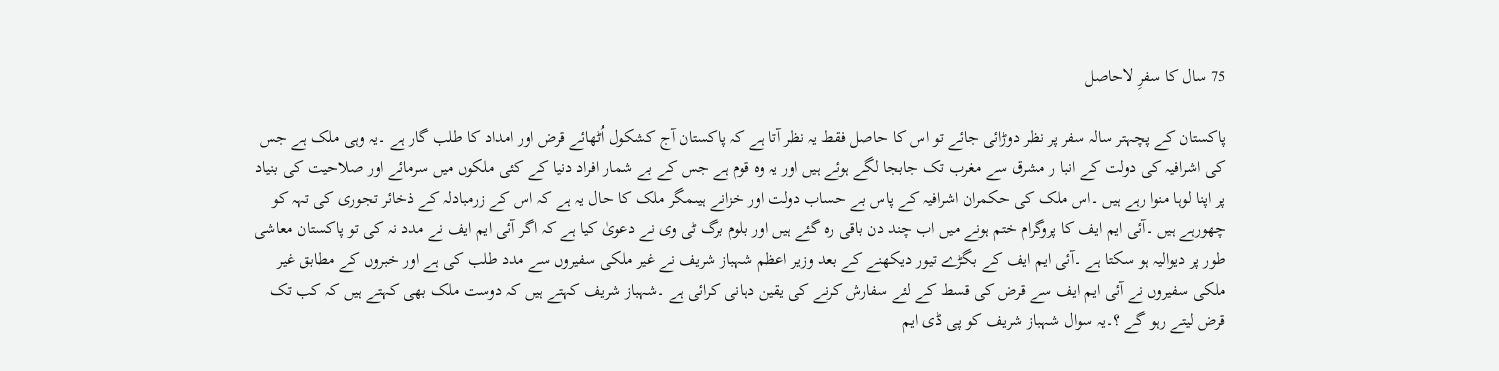75 سال کا سفرِ لاحاصل

پاکستان کے پچہتر سالہ سفر پر نظر دوڑائی جائے تو اس کا حاصل فقط یہ نظر آتا ہے کہ پاکستان آج کشکول اُٹھائے قرض اور امداد کا طلب گار ہے ۔یہ وہی ملک ہے جس کی اشرافیہ کی دولت کے انبا ر مشرق سے مغرب تک جابجا لگے ہوئے ہیں اور یہ وہ قوم ہے جس کے بے شمار افراد دنیا کے کئی ملکوں میں سرمائے اور صلاحیت کی بنیاد پر اپنا لوہا منوا رہے ہیں ۔اس ملک کی حکمران اشرافیہ کے پاس بے حساب دولت اور خزانے ہیںمگر ملک کا حال یہ ہے کہ اس کے زرمبادلہ کے ذخائر تجوری کی تہہ کو چھورہے ہیں ۔آئی ایم ایف کا پروگرام ختم ہونے میں اب چند دن باقی رہ گئے ہیں اور بلوم برگ ٹی وی نے دعویٰ کیا ہے کہ اگر آئی ایم ایف نے مدد نہ کی تو پاکستان معاشی طور پر دیوالیہ ہو سکتا ہے ۔آئی ایم ایف کے بگڑے تیور دیکھنے کے بعد وزیر اعظم شہباز شریف نے غیر ملکی سفیروں سے مدد طلب کی ہے اور خبروں کے مطابق غیر ملکی سفیروں نے آئی ایم ایف سے قرض کی قسط کے لئے سفارش کرنے کی یقین دہانی کرائی ہے ۔شہباز شریف کہتے ہیں کہ دوست ملک بھی کہتے ہیں کہ کب تک قرض لیتے رہو گے ؟۔یہ سوال شہباز شریف کو پی ڈی ایم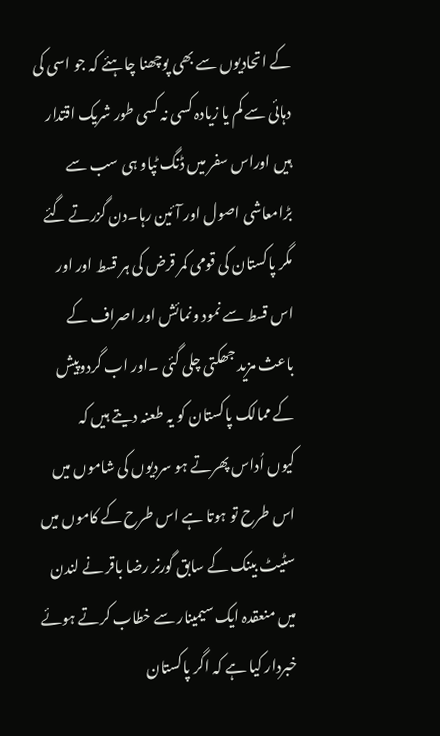کے اتحادیوں سے بھی پوچھنا چاہئے کہ جو اسی کی دہائی سے کم یا زیادہ کسی نہ کسی طور شریک اقتدار ہیں اوراس سفر میں ڈنگ ٹپاو ہی سب سے بڑامعاشی اصول اور آئین رہا۔دن گزرتے گئے مگر پاکستان کی قومی کمر قرض کی ہر قسط اور اور اس قسط سے نمود ونمائش اور اصراف کے باعث مزید جھکتی چلی گئی ۔اور اب گردوپیش کے ممالک پاکستان کو یہ طعنہ دیتے ہیں کہ
کیوں اُداس پھرتے ہو سردیوں کی شاموں میں
اس طرح تو ہوتا ہے اس طرح کے کاموں میں
سٹیٹ بینک کے سابق گورنر رضا باقر نے لندن میں منعقدہ ایک سیمینار سے خطاب کرتے ہوئے خبردار کیا ہے کہ اگر پاکستان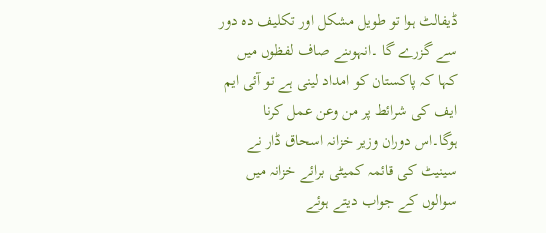ڈیفالٹ ہوا تو طویل مشکل اور تکلیف دہ دور سے گزرے گا ۔انہوںنے صاف لفظوں میں کہا کہ پاکستان کو امداد لینی ہے تو آئی ایم ایف کی شرائط پر من وعن عمل کرنا ہوگا۔اس دوران وزیر خزانہ اسحاق ڈار نے سینیٹ کی قائمہ کمیٹی برائے خزانہ میں سوالوں کے جواب دیتے ہوئے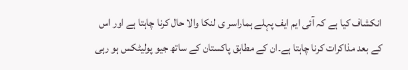انکشاف کیا ہے کہ آئی ایم ایف پہلے ہماراسر ی لنکا والا حال کرنا چاہتا ہے اور اس کے بعد مذاکرات کرنا چاہتا ہے۔ان کے مطابق پاکستان کے ساتھ جیو پولیٹکس ہو رہی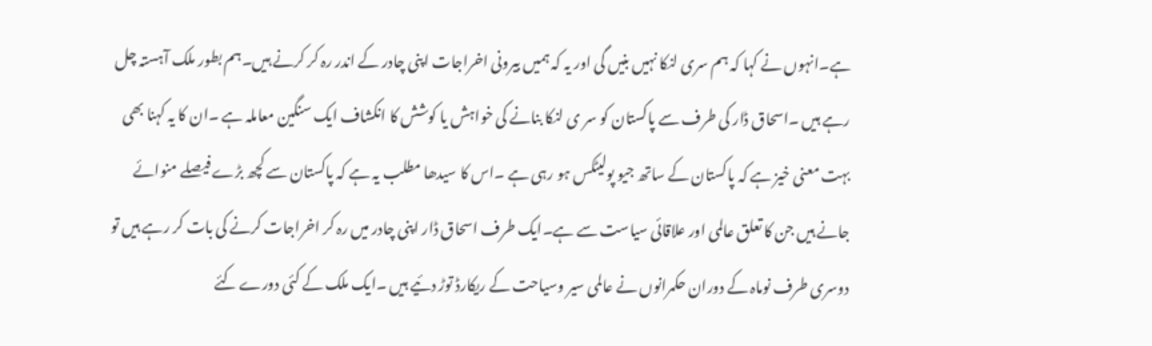ہے۔انہوں نے کہا کہ ہم سری لنکا نہیں بنیں گی اور یہ کہ ہمیں بیرونی اخراجات اپنی چادر کے اندر رہ کر کرنے ہیں۔ہم بطور ملک آہستہ چل رہے ہیں ۔اسحاق ڈار کی طرف سے پاکستان کو سر ی لنکا بنانے کی خواہش یا کوشش کا انکشاف ایک سنگین معاملہ ہے ۔ان کا یہ کہنا بھی بہت معنی خیز ہے کہ پاکستان کے ساتھ جیو پولیٹکس ہو رہی ہے ۔اس کا سیدھا مطلب یہ ہے کہ پاکستان سے کچھ بڑے فیصلے منوائے جانے ہیں جن کا تعلق عالمی اور علاقائی سیاست سے ہے۔ایک طرف اسحاق ڈار اپنی چادر میں رہ کر اخراجات کرنے کی بات کر رہے ہیں تو
دوسری طرف نوماہ کے دوران حکمرانوں نے عالمی سیر وسیاحت کے ریکارڈ توڑ دئیے ہیں ۔ایک ملک کے کئی دورے کئے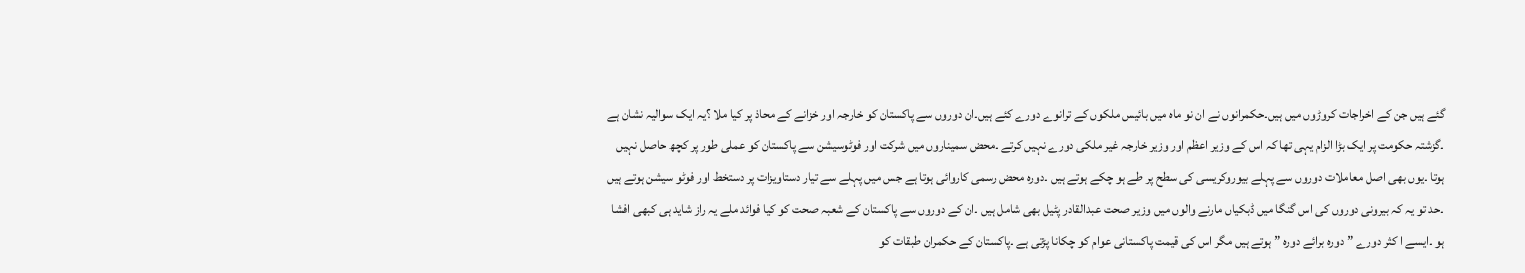گئے ہیں جن کے اخراجات کروڑوں میں ہیں۔حکمرانوں نے ان نو ماہ میں بائیس ملکوں کے ترانوے دورے کئے ہیں۔ان دوروں سے پاکستان کو خارجہ اور خزانے کے محاذ پر کیا ملا ؟یہ ایک سوالیہ نشان ہے ۔گزشتہ حکومت پر ایک بڑا الزام یہی تھا کہ اس کے وزیر اعظم اور وزیر خارجہ غیر ملکی دورے نہیں کرتے ۔محض سمیناروں میں شرکت اور فوٹوسیشن سے پاکستان کو عملی طور پر کچھ حاصل نہیں ہوتا ۔یوں بھی اصل معاملات دوروں سے پہلے بیوروکریسی کی سطح پر طے ہو چکے ہوتے ہیں ۔دورہ محض رسمی کاروائی ہوتا ہے جس میں پہلے سے تیار دستاویزات پر دستخط اور فوٹو سیشن ہوتے ہیں ۔حد تو یہ کہ بیرونی دوروں کی اس گنگا میں ڈبکیاں مارنے والوں میں وزیر صحت عبدالقادر پٹیل بھی شامل ہیں ۔ان کے دوروں سے پاکستان کے شعبہ صحت کو کیا فوائد ملے یہ راز شاید ہی کبھی افشا ہو ۔ایسے ا کثر دورے ”دورہ برائے دورہ ” ہوتے ہیں مگر اس کی قیمت پاکستانی عوام کو چکانا پڑتی ہے ۔پاکستان کے حکمران طبقات کو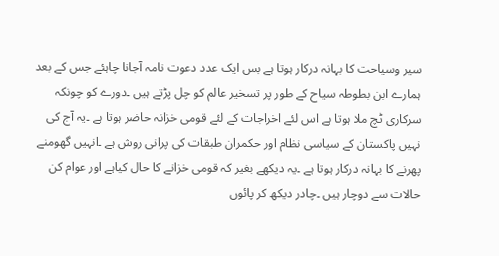سیر وسیاحت کا بہانہ درکار ہوتا ہے بس ایک عدد دعوت نامہ آجانا چاہئے جس کے بعد ہمارے ابن بطوطہ سیاح کے طور پر تسخیر عالم کو چل پڑتے ہیں ۔دورے کو چونکہ سرکاری ٹچ ملا ہوتا ہے اس لئے اخراجات کے لئے قومی خزانہ حاضر ہوتا ہے ۔یہ آج کی نہیں پاکستان کے سیاسی نظام اور حکمران طبقات کی پرانی روش ہے ۔انہیں گھومنے پھرنے کا بہانہ درکار ہوتا ہے ۔یہ دیکھے بغیر کہ قومی خزانے کا حال کیاہے اور عوام کن حالات سے دوچار ہیں ۔چادر دیکھ کر پائوں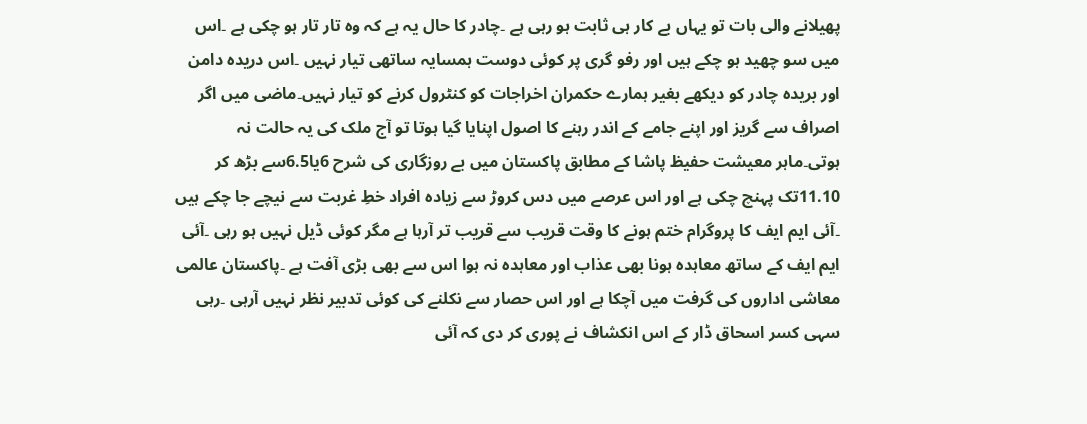پھیلانے والی بات تو یہاں بے کار ہی ثابت ہو رہی ہے ۔چادر کا حال یہ ہے کہ وہ تار تار ہو چکی ہے ۔اس میں سو چھید ہو چکے ہیں اور رفو گری پر کوئی دوست ہمسایہ ساتھی تیار نہیں ۔اس دریدہ دامن اور بریدہ چادر کو دیکھے بغیر ہمارے حکمران اخراجات کو کنٹرول کرنے کو تیار نہیں۔ماضی میں اگر اصراف سے گریز اور اپنے جامے کے اندر رہنے کا اصول اپنایا گیا ہوتا تو آج ملک کی یہ حالت نہ ہوتی۔ماہر معیشت حفیظ پاشا کے مطابق پاکستان میں بے روزگاری کی شرح 6یا6.5سے بڑھ کر 11.10تک پہنچ چکی ہے اور اس عرصے میں دس کروڑ سے زیادہ افراد خطِ غربت سے نیچے جا چکے ہیں ۔آئی ایم ایف کا پروگرام ختم ہونے کا وقت قریب سے قریب تر آرہا ہے مگر کوئی ڈیل نہیں ہو رہی ۔آئی ایم ایف کے ساتھ معاہدہ ہونا بھی عذاب اور معاہدہ نہ ہوا اس سے بھی بڑی آفت ہے ۔پاکستان عالمی معاشی اداروں کی گرفت میں آچکا ہے اور اس حصار سے نکلنے کی کوئی تدبیر نظر نہیں آرہی ۔رہی سہی کسر اسحاق ڈار کے اس انکشاف نے پوری کر دی کہ آئی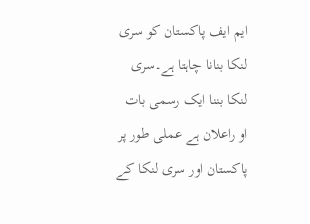ایم ایف پاکستان کو سری لنکا بنانا چاہتا ہے۔سری لنکا بننا ایک رسمی بات او راعلان ہے عملی طور پر پاکستان اور سری لنکا کے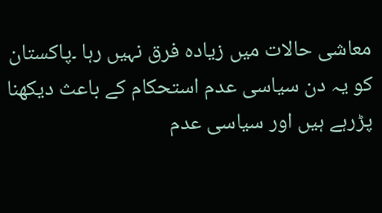معاشی حالات میں زیادہ فرق نہیں رہا ۔پاکستان کو یہ دن سیاسی عدم استحکام کے باعث دیکھنا پڑرہے ہیں اور سیاسی عدم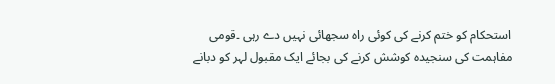استحکام کو ختم کرنے کی کوئی راہ سجھائی نہیں دے رہی ۔قومی مفاہمت کی سنجیدہ کوشش کرنے کی بجائے ایک مقبول لہر کو دبانے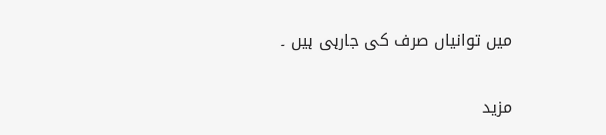میں توانیاں صرف کی جارہی ہیں ۔

مزید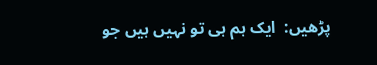پڑھیں:  ایک ہم ہی تو نہیں ہیں جو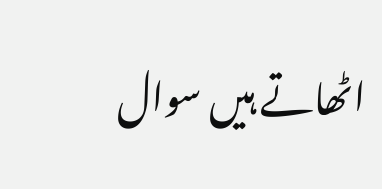اٹھاتے ہیں سوال